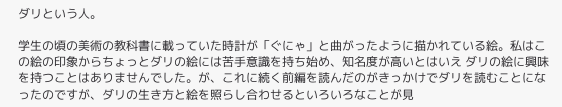ダリという人。

学生の頃の美術の教科書に載っていた時計が「ぐにゃ」と曲がったように描かれている絵。私はこの絵の印象からちょっとダリの絵には苦手意識を持ち始め、知名度が高いとはいえ ダリの絵に興味を持つことはありませんでした。が、これに続く前編を読んだのがきっかけでダリを読むことになったのですが、ダリの生き方と絵を照らし合わせるといろいろなことが見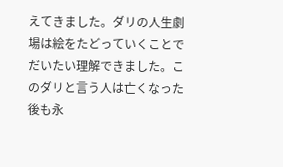えてきました。ダリの人生劇場は絵をたどっていくことでだいたい理解できました。このダリと言う人は亡くなった後も永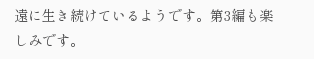遠に生き続けているようです。第3編も楽しみです。